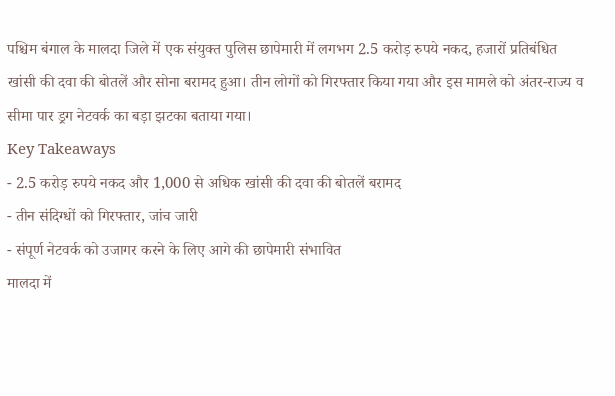पश्चिम बंगाल के मालदा जिले में एक संयुक्त पुलिस छापेमारी में लगभग 2.5 करोड़ रुपये नकद, हजारों प्रतिबंधित खांसी की दवा की बोतलें और सोना बरामद हुआ। तीन लोगों को गिरफ्तार किया गया और इस मामले को अंतर-राज्य व सीमा पार ड्रग नेटवर्क का बड़ा झटका बताया गया।
Key Takeaways
- 2.5 करोड़ रुपये नकद और 1,000 से अधिक खांसी की दवा की बोतलें बरामद
- तीन संदिग्धों को गिरफ्तार, जांच जारी
- संपूर्ण नेटवर्क को उजागर करने के लिए आगे की छापेमारी संभावित
मालदा में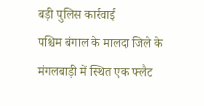बड़ी पुलिस कार्रवाई
पश्चिम बंगाल के मालदा जिले के मंगलबाड़ी में स्थित एक फ्लैट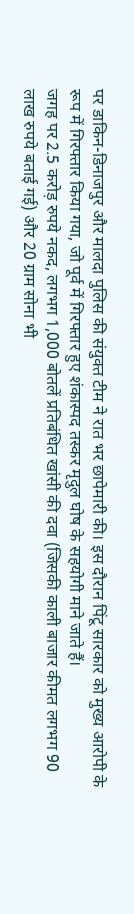पर डाकिन-डिनाजपुर और मालदा पुलिस की संयुक्त टीम ने रात भर छापेमारी की। इस दौरान पिंटू सारकार को मुख्य आरोपी के रूप में गिरफ्तार किया गया, जो पूर्व में गिरफ्तार हुए शंकास्पद तस्कर मृदुल घोष के सहयोगी माने जाते हैं।
जगह पर 2.5 करोड़ रुपये नकद, लगभग 1,000 बोतलें प्रतिबंधित खांसी की दवा (जिसकी काली बाजार कीमत लगभग 90 लाख रुपये बताई गई) और 20 ग्राम सोना भी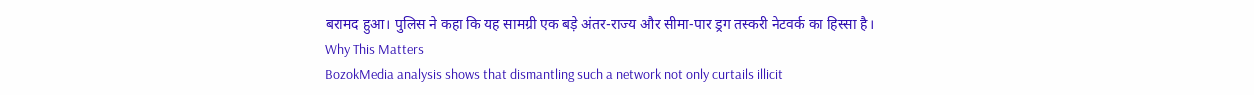बरामद हुआ। पुलिस ने कहा कि यह सामग्री एक बड़े अंतर-राज्य और सीमा‑पार ड्रग तस्करी नेटवर्क का हिस्सा है।
Why This Matters
BozokMedia analysis shows that dismantling such a network not only curtails illicit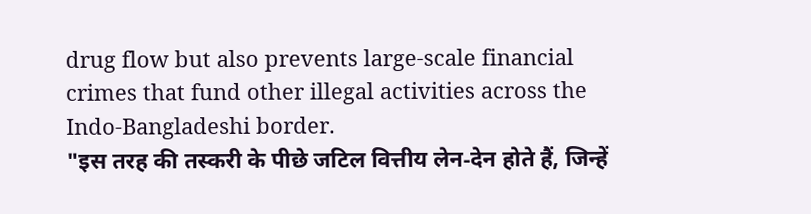drug flow but also prevents large-scale financial crimes that fund other illegal activities across the Indo‑Bangladeshi border.
"इस तरह की तस्करी के पीछे जटिल वित्तीय लेन‑देन होते हैं, जिन्हें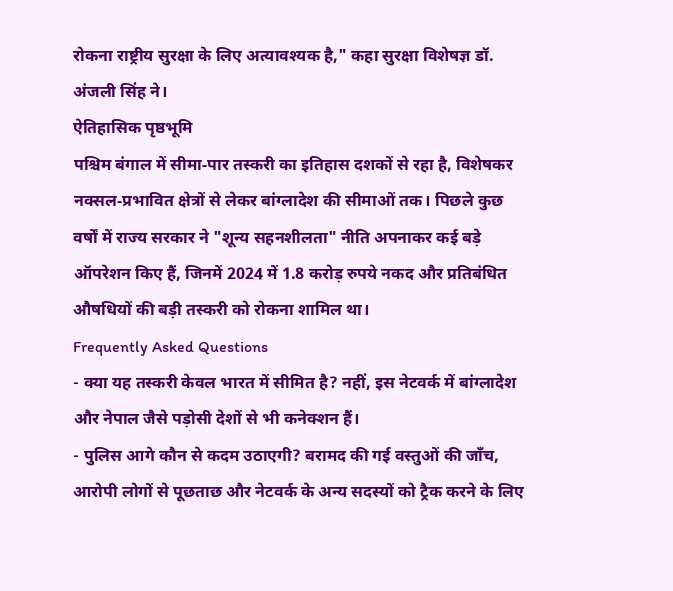रोकना राष्ट्रीय सुरक्षा के लिए अत्यावश्यक है," कहा सुरक्षा विशेषज्ञ डॉ. अंजली सिंह ने।
ऐतिहासिक पृष्ठभूमि
पश्चिम बंगाल में सीमा‑पार तस्करी का इतिहास दशकों से रहा है, विशेषकर नक्सल‑प्रभावित क्षेत्रों से लेकर बांग्लादेश की सीमाओं तक। पिछले कुछ वर्षों में राज्य सरकार ने "शून्य सहनशीलता" नीति अपनाकर कई बड़े ऑपरेशन किए हैं, जिनमें 2024 में 1.8 करोड़ रुपये नकद और प्रतिबंधित औषधियों की बड़ी तस्करी को रोकना शामिल था।
Frequently Asked Questions
- क्या यह तस्करी केवल भारत में सीमित है? नहीं, इस नेटवर्क में बांग्लादेश और नेपाल जैसे पड़ोसी देशों से भी कनेक्शन हैं।
- पुलिस आगे कौन से कदम उठाएगी? बरामद की गई वस्तुओं की जाँच, आरोपी लोगों से पूछताछ और नेटवर्क के अन्य सदस्यों को ट्रैक करने के लिए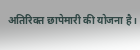अतिरिक्त छापेमारी की योजना है।